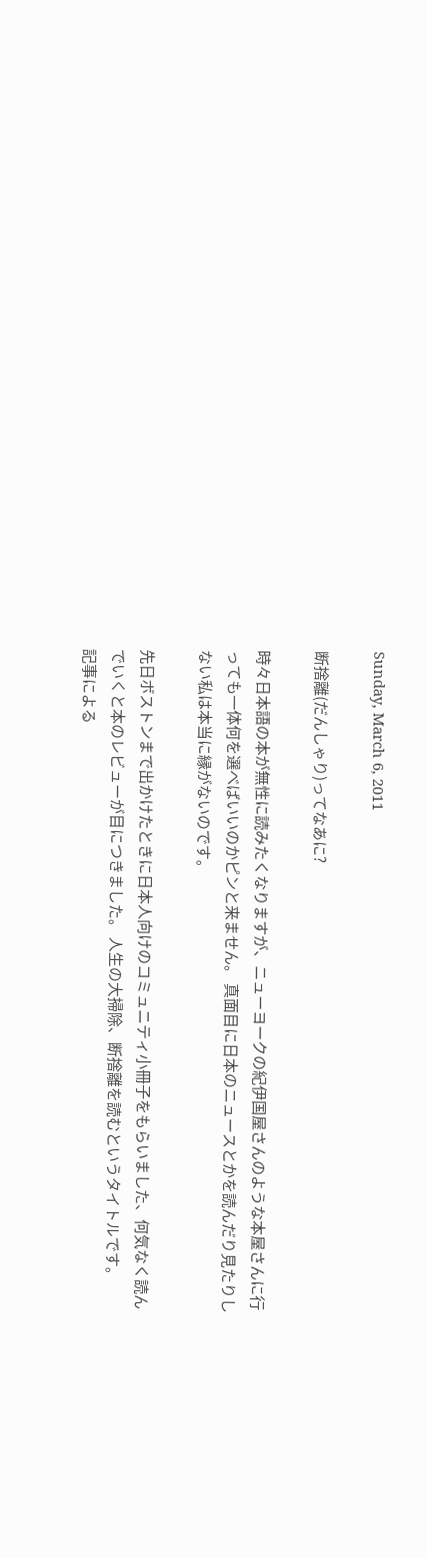Sunday, March 6, 2011

断捨離(だんしゃり)ってなあに?

時々日本語の本が無性に読みたくなりますが、ニューヨークの紀伊国屋さんのような本屋さんに行っても一体何を選べばいいのかピンと来ません。 真面目に日本のニュースとかを読んだり見たりしない私は本当に縁がないのです。

先日ボストンまで出かけたときに日本人向けのコミュニティ小冊子をもらいました、何気なく読んでいくと本のレビューが目につきました。 人生の大掃除、断捨離を読むというタイトルです。
記事による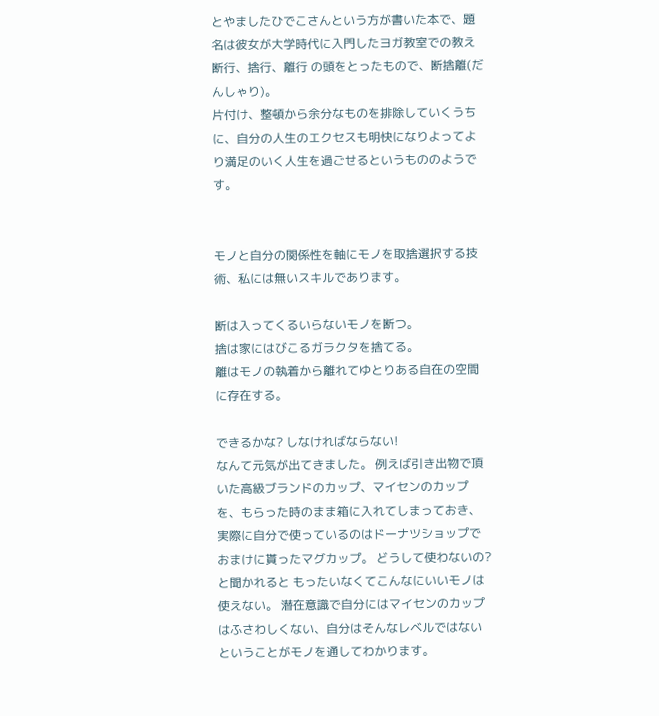とやましたひでこさんという方が書いた本で、題名は彼女が大学時代に入門したヨガ教室での教え 断行、捨行、離行 の頭をとったもので、断捨離(だんしゃり)。
片付け、整頓から余分なものを排除していくうちに、自分の人生のエクセスも明快になりよってより満足のいく人生を過ごせるというもののようです。


モノと自分の関係性を軸にモノを取捨選択する技術、私には無いスキルであります。

断は入ってくるいらないモノを断つ。
捨は家にはびこるガラクタを捨てる。
離はモノの執着から離れてゆとりある自在の空間に存在する。

できるかな? しなければならない!
なんて元気が出てきました。 例えば引き出物で頂いた高級ブランドのカップ、マイセンのカップを、もらった時のまま箱に入れてしまっておき、実際に自分で使っているのはドーナツショップでおまけに貰ったマグカップ。 どうして使わないの?と聞かれると もったいなくてこんなにいいモノは使えない。 潜在意識で自分にはマイセンのカップはふさわしくない、自分はそんなレベルではないということがモノを通してわかります。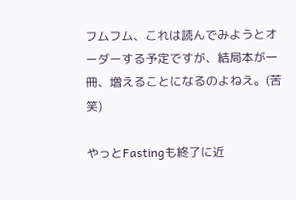フムフム、これは読んでみようとオーダーする予定ですが、結局本が一冊、増えることになるのよねえ。(苦笑)

やっとFastingも終了に近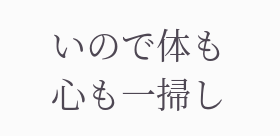いので体も心も一掃し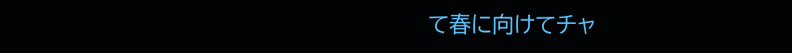て春に向けてチャ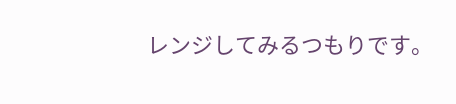レンジしてみるつもりです。